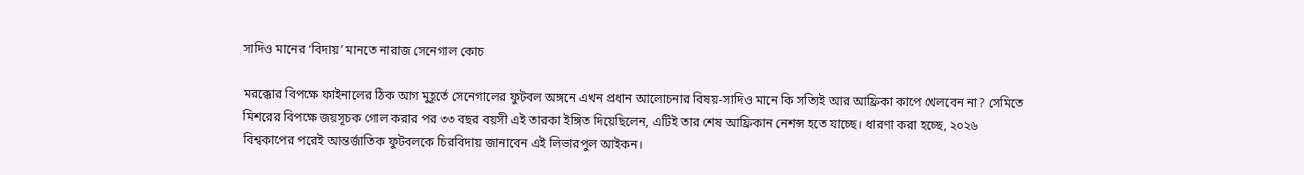সাদিও মানের ‘বিদায়’ মানতে নারাজ সেনেগাল কোচ

মরক্কোর বিপক্ষে ফাইনালের ঠিক আগ মুহূর্তে সেনেগালের ফুটবল অঙ্গনে এখন প্রধান আলোচনার বিষয়-সাদিও মানে কি সত্যিই আর আফ্রিকা কাপে খেলবেন না? সেমিতে মিশরের বিপক্ষে জয়সূচক গোল করার পর ৩৩ বছর বয়সী এই তারকা ইঙ্গিত দিয়েছিলেন, এটিই তার শেষ আফ্রিকান নেশন্স হতে যাচ্ছে। ধারণা করা হচ্ছে, ২০২৬ বিশ্বকাপের পরেই আন্তর্জাতিক ফুটবলকে চিরবিদায় জানাবেন এই লিভারপুল আইকন।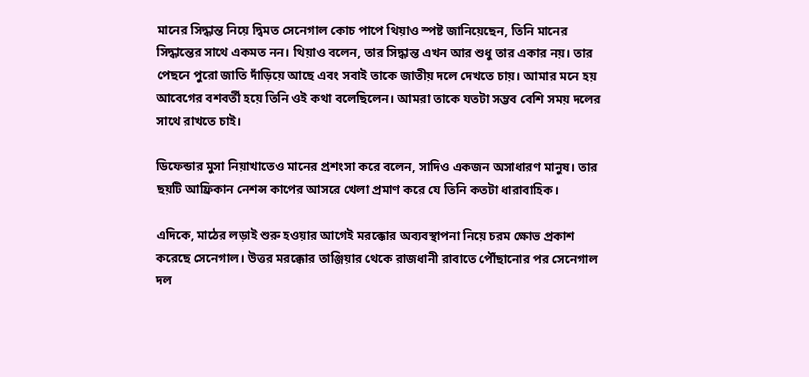মানের সিদ্ধান্ত নিয়ে দ্বিমত সেনেগাল কোচ পাপে থিয়াও স্পষ্ট জানিয়েছেন, তিনি মানের সিদ্ধান্তের সাথে একমত নন। থিয়াও বলেন, তার সিদ্ধান্ত এখন আর শুধু তার একার নয়। তার পেছনে পুরো জাতি দাঁড়িয়ে আছে এবং সবাই তাকে জাতীয় দলে দেখতে চায়। আমার মনে হয় আবেগের বশবর্তী হয়ে তিনি ওই কথা বলেছিলেন। আমরা তাকে যতটা সম্ভব বেশি সময় দলের সাথে রাখতে চাই।

ডিফেন্ডার মুসা নিয়াখাতেও মানের প্রশংসা করে বলেন, সাদিও একজন অসাধারণ মানুষ। তার ছয়টি আফ্রিকান নেশন্স কাপের আসরে খেলা প্রমাণ করে যে তিনি কতটা ধারাবাহিক।

এদিকে, মাঠের লড়াই শুরু হওয়ার আগেই মরক্কোর অব্যবস্থাপনা নিয়ে চরম ক্ষোভ প্রকাশ করেছে সেনেগাল। উত্তর মরক্কোর তাঞ্জিয়ার থেকে রাজধানী রাবাতে পৌঁছানোর পর সেনেগাল দল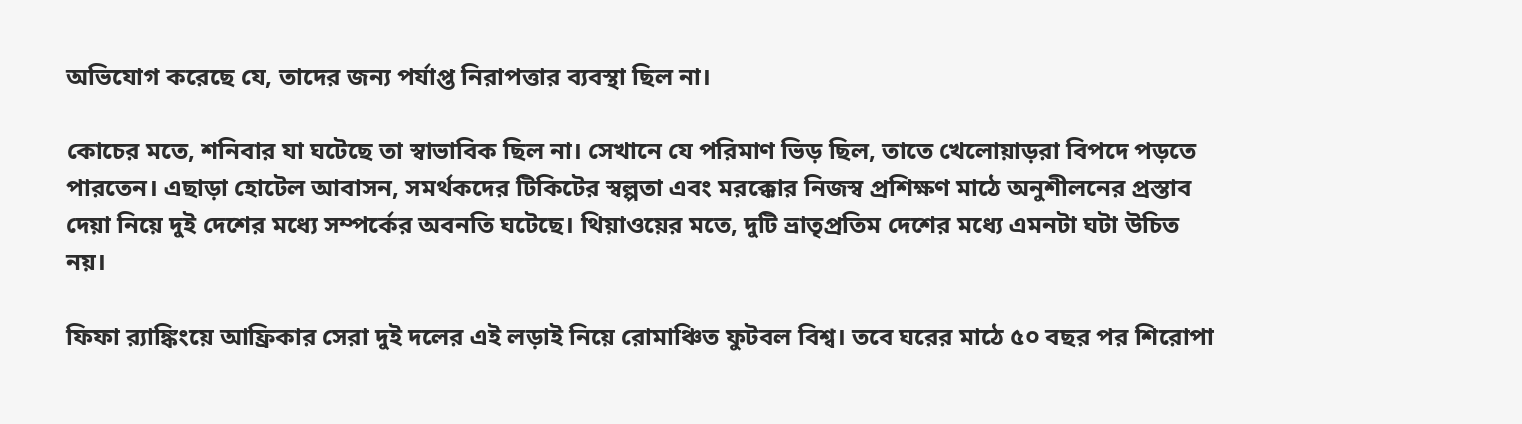অভিযোগ করেছে যে, তাদের জন্য পর্যাপ্ত নিরাপত্তার ব্যবস্থা ছিল না।

কোচের মতে, শনিবার যা ঘটেছে তা স্বাভাবিক ছিল না। সেখানে যে পরিমাণ ভিড় ছিল, তাতে খেলোয়াড়রা বিপদে পড়তে পারতেন। এছাড়া হোটেল আবাসন, সমর্থকদের টিকিটের স্বল্পতা এবং মরক্কোর নিজস্ব প্রশিক্ষণ মাঠে অনুশীলনের প্রস্তাব দেয়া নিয়ে দুই দেশের মধ্যে সম্পর্কের অবনতি ঘটেছে। থিয়াওয়ের মতে, দুটি ভ্রাতৃপ্রতিম দেশের মধ্যে এমনটা ঘটা উচিত নয়।

ফিফা র‍্যাঙ্কিংয়ে আফ্রিকার সেরা দুই দলের এই লড়াই নিয়ে রোমাঞ্চিত ফুটবল বিশ্ব। তবে ঘরের মাঠে ৫০ বছর পর শিরোপা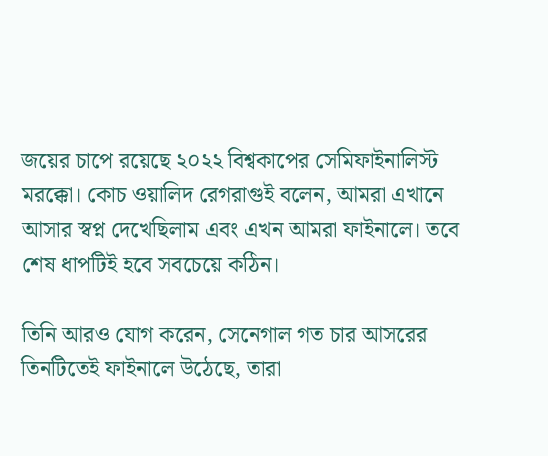জয়ের চাপে রয়েছে ২০২২ বিশ্বকাপের সেমিফাইনালিস্ট মরক্কো। কোচ ওয়ালিদ রেগরাগুই বলেন, আমরা এখানে আসার স্বপ্ন দেখেছিলাম এবং এখন আমরা ফাইনালে। তবে শেষ ধাপটিই হবে সবচেয়ে কঠিন।

তিনি আরও যোগ করেন, সেনেগাল গত চার আসরের তিনটিতেই ফাইনালে উঠেছে, তারা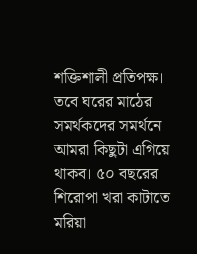শক্তিশালী প্রতিপক্ষ। তবে ঘরের মাঠের সমর্থকদের সমর্থনে আমরা কিছুটা এগিয়ে থাকব। ৫০ বছরের শিরোপা খরা কাটাতে মরিয়া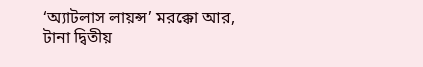‘অ্যাটলাস লায়ন্স’ মরক্কো আর, টানা দ্বিতীয়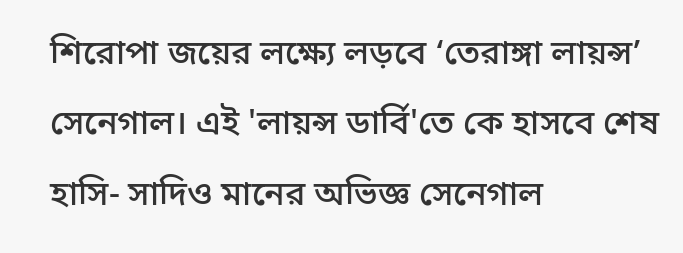শিরোপা জয়ের লক্ষ্যে লড়বে ‘তেরাঙ্গা লায়ন্স’ সেনেগাল। এই 'লায়ন্স ডার্বি'তে কে হাসবে শেষ হাসি- সাদিও মানের অভিজ্ঞ সেনেগাল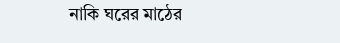নাকি ঘরের মাঠের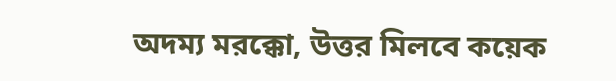অদম্য মরক্কো, উত্তর মিলবে কয়েক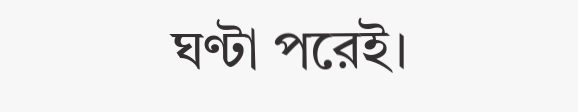ঘণ্টা পরেই।